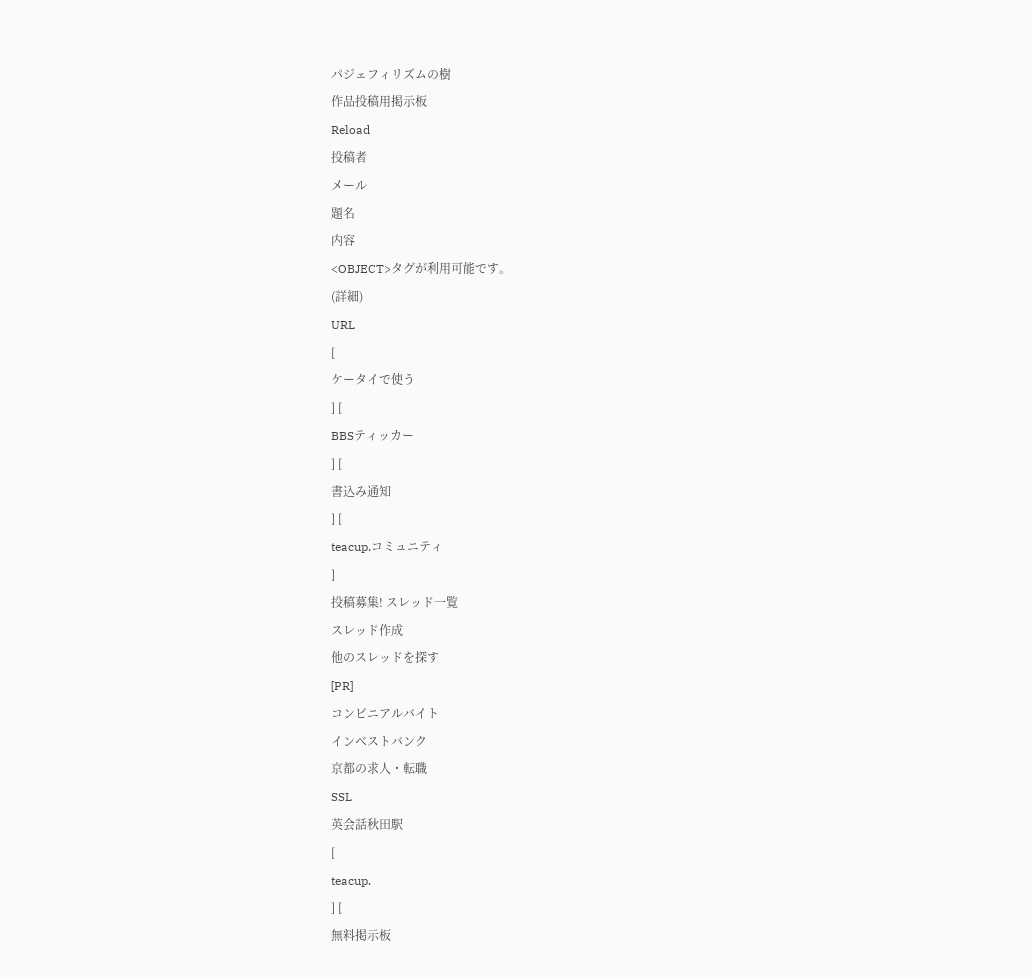パジェフィリズムの樹
作品投稿用掲示板
Reload
投稿者
メール
題名
内容
<OBJECT>タグが利用可能です。
(詳細)
URL
[
ケータイで使う
] [
BBSティッカー
] [
書込み通知
] [
teacup.コミュニティ
]
投稿募集! スレッド一覧
スレッド作成
他のスレッドを探す
[PR]
コンビニアルバイト
インベストバンク
京都の求人・転職
SSL
英会話秋田駅
[
teacup.
] [
無料掲示板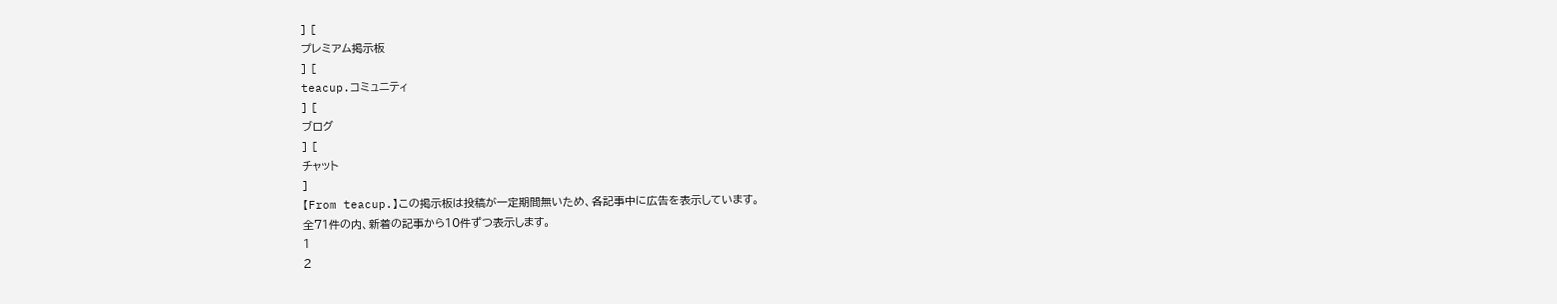] [
プレミアム掲示板
] [
teacup.コミュニティ
] [
ブログ
] [
チャット
]
【From teacup.】この掲示板は投稿が一定期間無いため、各記事中に広告を表示しています。
全71件の内、新着の記事から10件ずつ表示します。
1
2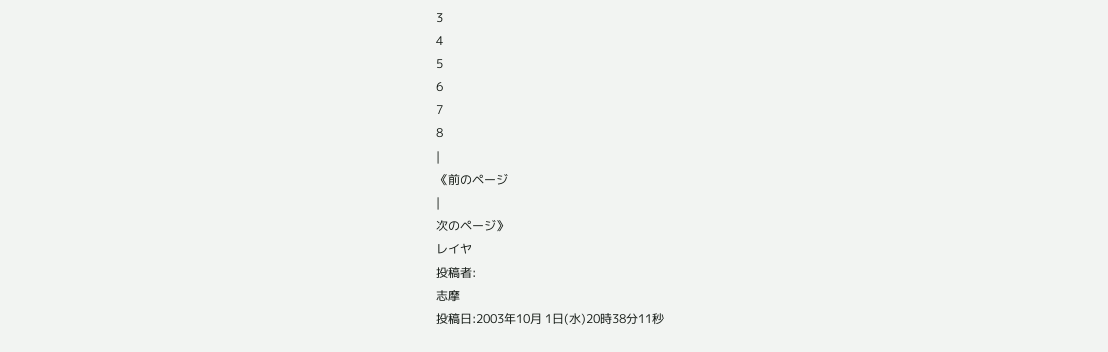3
4
5
6
7
8
|
《前のページ
|
次のページ》
レイヤ
投稿者:
志摩
投稿日:2003年10月 1日(水)20時38分11秒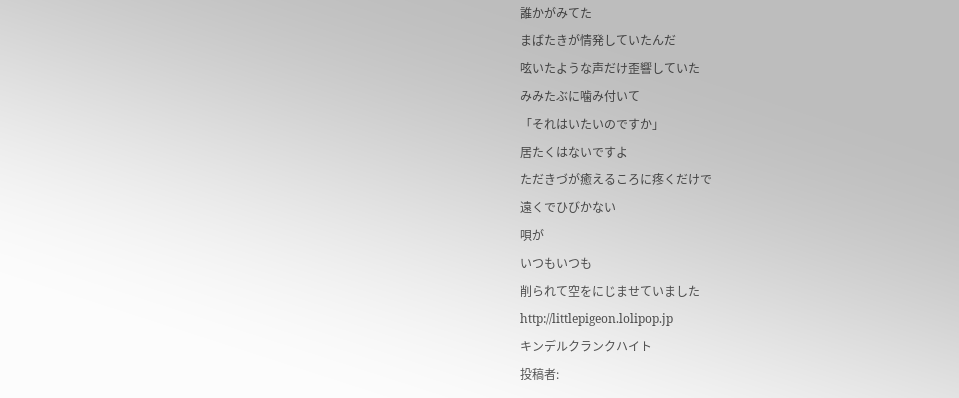誰かがみてた
まばたきが情発していたんだ
呟いたような声だけ歪響していた
みみたぶに噛み付いて
「それはいたいのですか」
居たくはないですよ
ただきづが癒えるころに疼くだけで
遠くでひびかない
唄が
いつもいつも
削られて空をにじませていました
http://littlepigeon.lolipop.jp
キンデルクランクハイト
投稿者: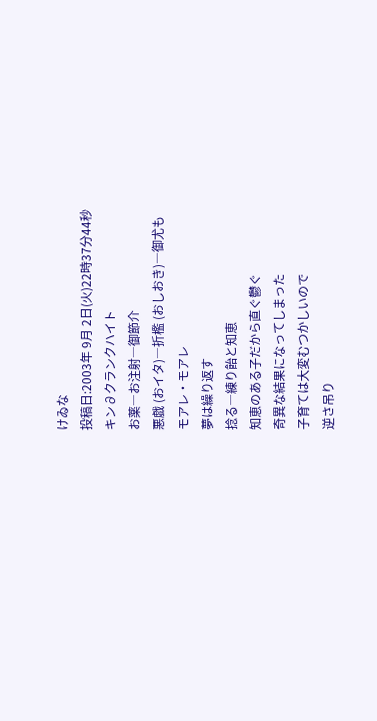けゐな
投稿日:2003年 9月 2日(火)22時37分44秒
キン∂クランクハイト
お薬―お注射―御節介
悪戯 (おイタ)―折檻 (おしおき)―御尤も
モアレ・モアレ
夢は繰り返す
捻る―練り飴と知恵
知恵のある子だから直ぐ鬱ぐ
奇異な結果になってしまった
子育ては大変むつかしいので
逆さ吊り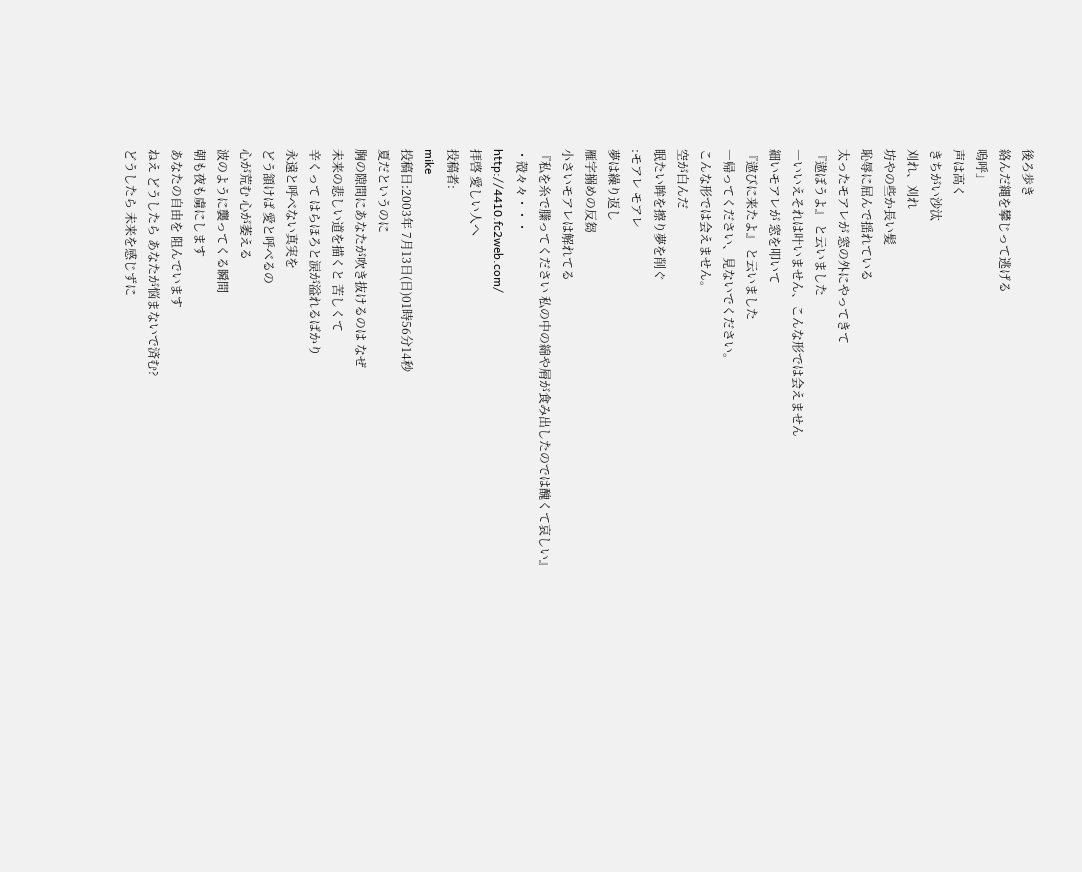後ろ歩き
絡んだ縄を攀じって逃げる
嗚呼」
声は高く
きちがい沙汰
刈れ、刈れ
坊やの些か長い髪
恥辱に屈んで揺れている
太ったモアレが 窓の外にやってきて
『遨ぼうよ』 と云いました
―いいえそれは叶いません、こんな形では会えません
細いモアレが 窓を叩いて
『遨びに来たよ』 と云いました
―帰ってください、見ないでください。
こんな形では会えません。
空が白んだ
眠たい眸を擦り夢を削ぐ
:モアレ モアレ
夢は繰り返し
雁字搦めの反芻
小さいモアレは解れてる
『私を糸で縢ってください 私の中の綿や屑が食み出したのでは醜くて哀しい』
・殻々々・・・
http://4410.fc2web.com/
拝啓 愛しい人へ
投稿者:
mike
投稿日:2003年 7月13日(日)01時56分14秒
夏だというのに
胸の隙間にあなたが吹き抜けるのは なぜ
未来の悲しい道を描くと 苦しくて
辛くって はらほろと涙が溢れるばかり
永遠と呼べない真実を
どう頷けば 愛と呼べるの
心が荒む 心が萎える
波のように襲ってくる瞬間
朝も夜も虜にします
あなたの自由を 阻んでいます
ねえ どうしたら あなたが悩まないで済む?
どうしたら 未来を感じずに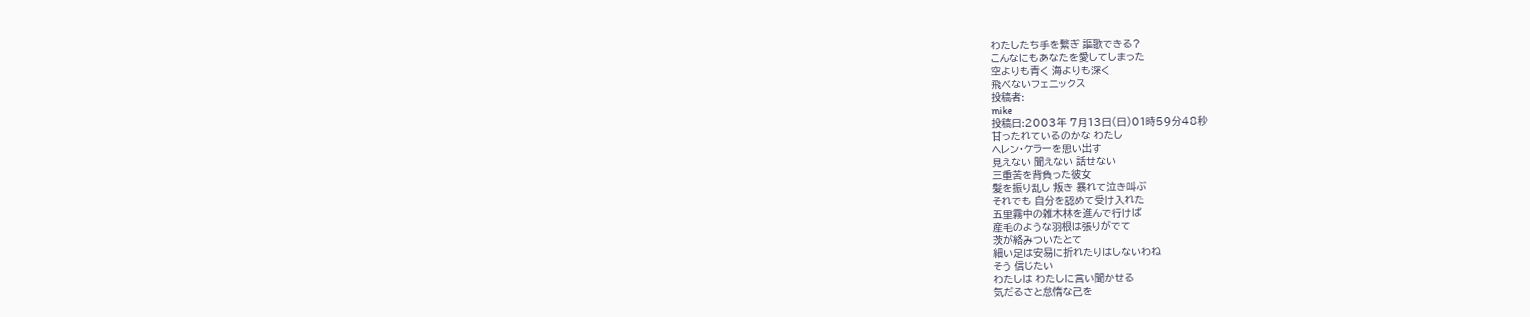わたしたち手を繋ぎ 謳歌できる?
こんなにもあなたを愛してしまった
空よりも青く 海よりも深く
飛べないフェニックス
投稿者:
mike
投稿日:2003年 7月13日(日)01時59分48秒
甘ったれているのかな わたし
ヘレン・ケラーを思い出す
見えない 聞えない 話せない
三重苦を背負った彼女
髪を振り乱し 叛き 暴れて泣き叫ぶ
それでも 自分を認めて受け入れた
五里霧中の雑木林を進んで行けば
産毛のような羽根は張りがでて
茨が絡みついたとて
細い足は安易に折れたりはしないわね
そう 信じたい
わたしは わたしに言い聞かせる
気だるさと怠惰な己を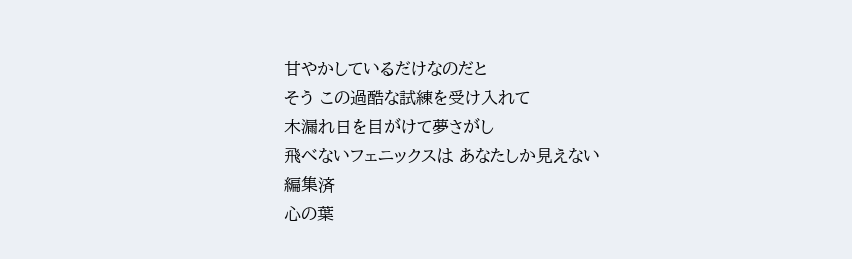甘やかしているだけなのだと
そう この過酷な試練を受け入れて
木漏れ日を目がけて夢さがし
飛べないフェニックスは あなたしか見えない
編集済
心の葉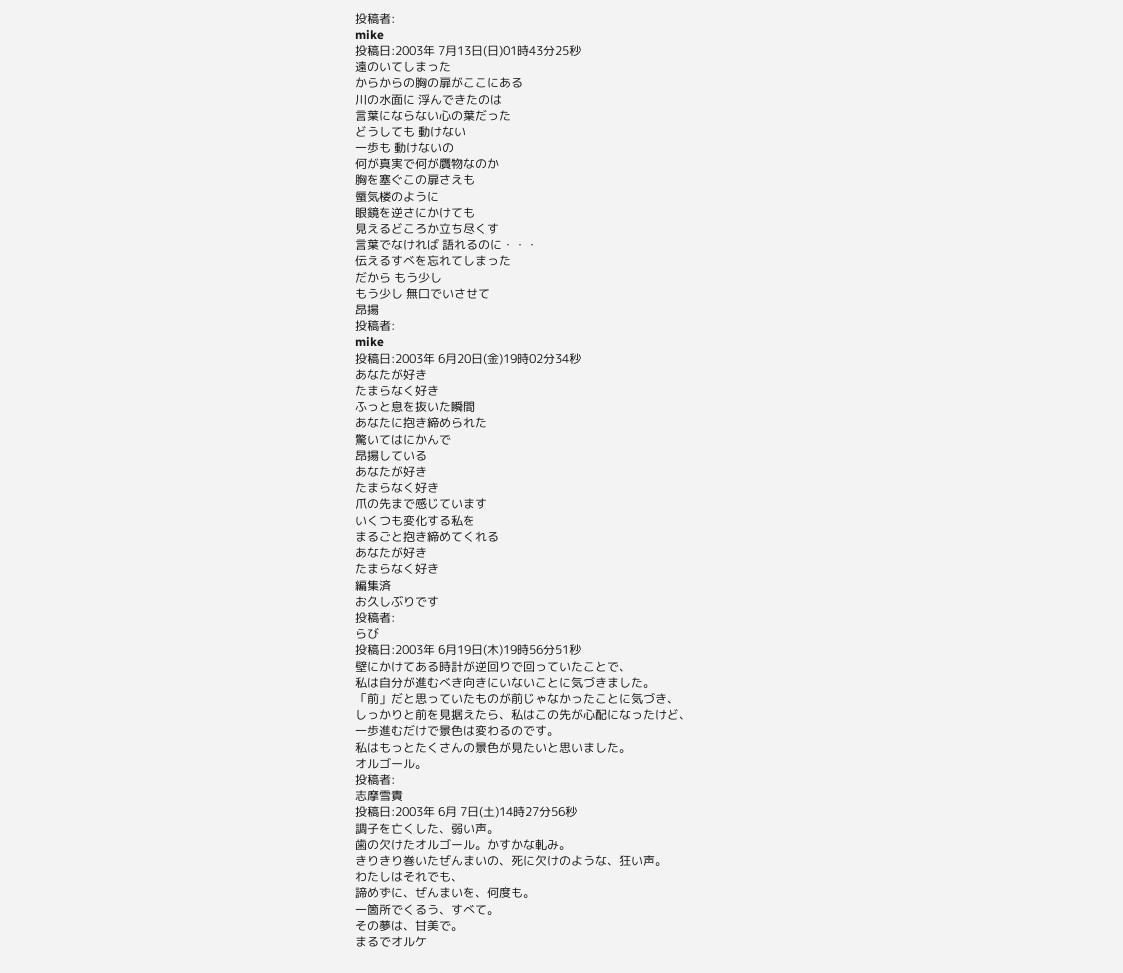投稿者:
mike
投稿日:2003年 7月13日(日)01時43分25秒
遠のいてしまった
からからの胸の扉がここにある
川の水面に 浮んできたのは
言葉にならない心の葉だった
どうしても 動けない
一歩も 動けないの
何が真実で何が贋物なのか
胸を塞ぐこの扉さえも
蜃気楼のように
眼鏡を逆さにかけても
見えるどころか立ち尽くす
言葉でなければ 語れるのに・・・
伝えるすべを忘れてしまった
だから もう少し
もう少し 無口でいさせて
昂揚
投稿者:
mike
投稿日:2003年 6月20日(金)19時02分34秒
あなたが好き
たまらなく好き
ふっと息を抜いた瞬間
あなたに抱き締められた
驚いてはにかんで
昂揚している
あなたが好き
たまらなく好き
爪の先まで感じています
いくつも変化する私を
まるごと抱き締めてくれる
あなたが好き
たまらなく好き
編集済
お久しぶりです
投稿者:
らび
投稿日:2003年 6月19日(木)19時56分51秒
壁にかけてある時計が逆回りで回っていたことで、
私は自分が進むべき向きにいないことに気づきました。
「前」だと思っていたものが前じゃなかったことに気づき、
しっかりと前を見据えたら、私はこの先が心配になったけど、
一歩進むだけで景色は変わるのです。
私はもっとたくさんの景色が見たいと思いました。
オルゴール。
投稿者:
志摩雪貴
投稿日:2003年 6月 7日(土)14時27分56秒
調子を亡くした、弱い声。
歯の欠けたオルゴール。かすかな軋み。
きりきり巻いたぜんまいの、死に欠けのような、狂い声。
わたしはそれでも、
諦めずに、ぜんまいを、何度も。
一箇所でくるう、すべて。
その夢は、甘美で。
まるでオルケ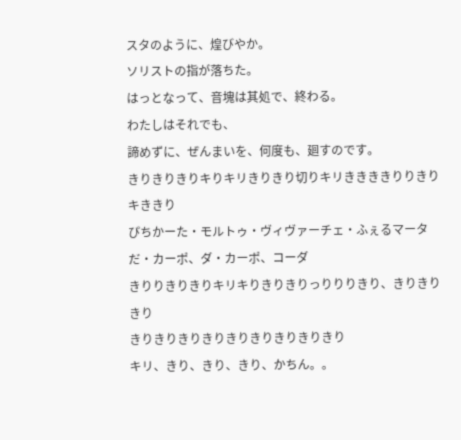スタのように、煌びやか。
ソリストの指が落ちた。
はっとなって、音塊は其処で、終わる。
わたしはそれでも、
諦めずに、ぜんまいを、何度も、廻すのです。
きりきりきりキりキリきりきり切りキリききききりりきりキききり
ぴちかーた・モルトゥ・ヴィヴァーチェ・ふぇるマータ
だ・カーポ、ダ・カーポ、コーダ
きりりきりきりキリキりきりきりっりりりきり、きりきりきり
きりきりきりきりきりきりきりきりきり
キリ、きり、きり、きり、かちん。。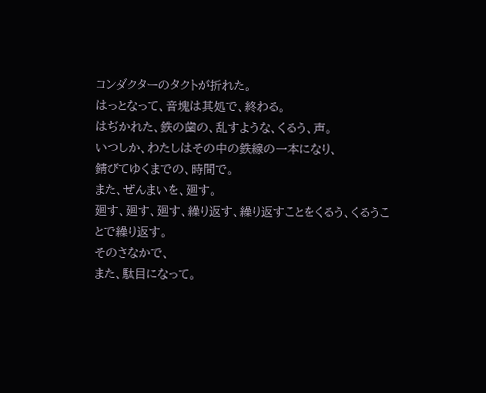コンダクターのタクトが折れた。
はっとなって、音塊は其処で、終わる。
はぢかれた、鉄の歯の、乱すような、くるう、声。
いつしか、わたしはその中の鉄線の一本になり、
錆びてゆくまでの、時間で。
また、ぜんまいを、廻す。
廻す、廻す、廻す、繰り返す、繰り返すことをくるう、くるうことで繰り返す。
そのさなかで、
また、駄目になって。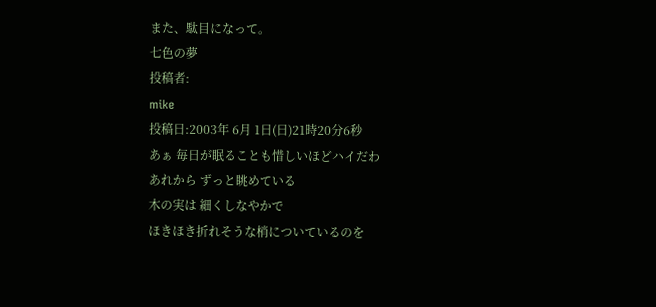また、駄目になって。
七色の夢
投稿者:
mike
投稿日:2003年 6月 1日(日)21時20分6秒
あぁ 毎日が眠ることも惜しいほどハイだわ
あれから ずっと眺めている
木の実は 細くしなやかで
ほきほき折れそうな梢についているのを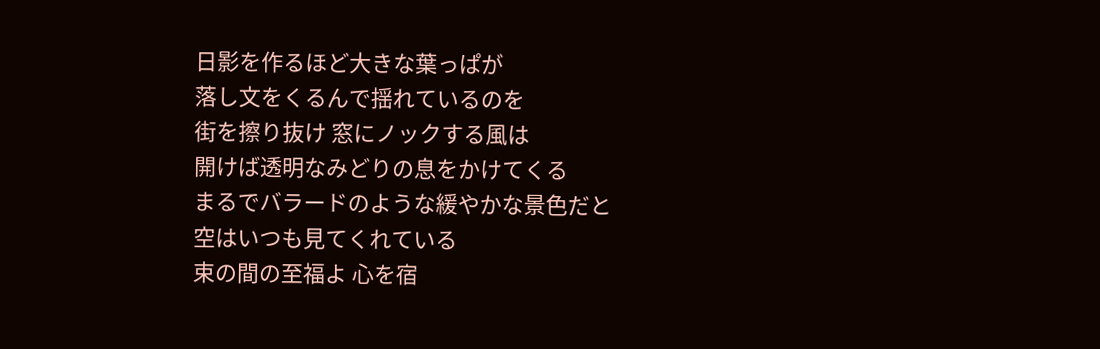日影を作るほど大きな葉っぱが
落し文をくるんで揺れているのを
街を擦り抜け 窓にノックする風は
開けば透明なみどりの息をかけてくる
まるでバラードのような緩やかな景色だと
空はいつも見てくれている
束の間の至福よ 心を宿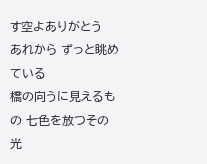す空よありがとう
あれから ずっと眺めている
橋の向うに見えるもの 七色を放つその光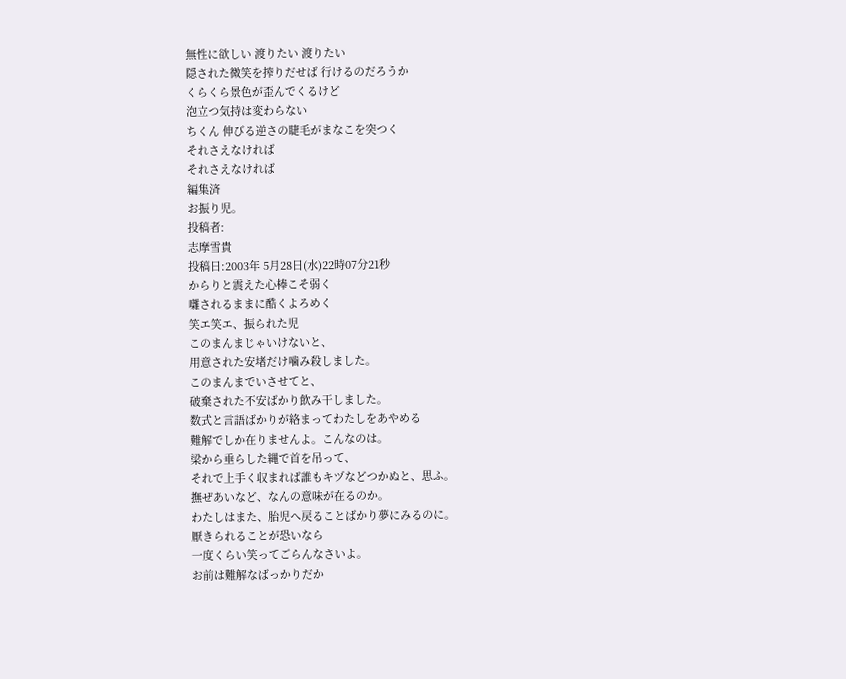無性に欲しい 渡りたい 渡りたい
隠された微笑を搾りだせば 行けるのだろうか
くらくら景色が歪んでくるけど
泡立つ気持は変わらない
ちくん 伸びる逆さの睫毛がまなこを突つく
それさえなければ
それさえなければ
編集済
お振り児。
投稿者:
志摩雪貴
投稿日:2003年 5月28日(水)22時07分21秒
からりと震えた心棒こそ弱く
囃されるままに酷くよろめく
笑エ笑エ、振られた児
このまんまじゃいけないと、
用意された安堵だけ噛み殺しました。
このまんまでいさせてと、
破棄された不安ばかり飲み干しました。
数式と言語ばかりが絡まってわたしをあやめる
難解でしか在りませんよ。こんなのは。
梁から垂らした縄で首を吊って、
それで上手く収まれば誰もキヅなどつかぬと、思ふ。
撫ぜあいなど、なんの意味が在るのか。
わたしはまた、胎児へ戻ることばかり夢にみるのに。
厭きられることが恐いなら
一度くらい笑ってごらんなさいよ。
お前は難解なばっかりだか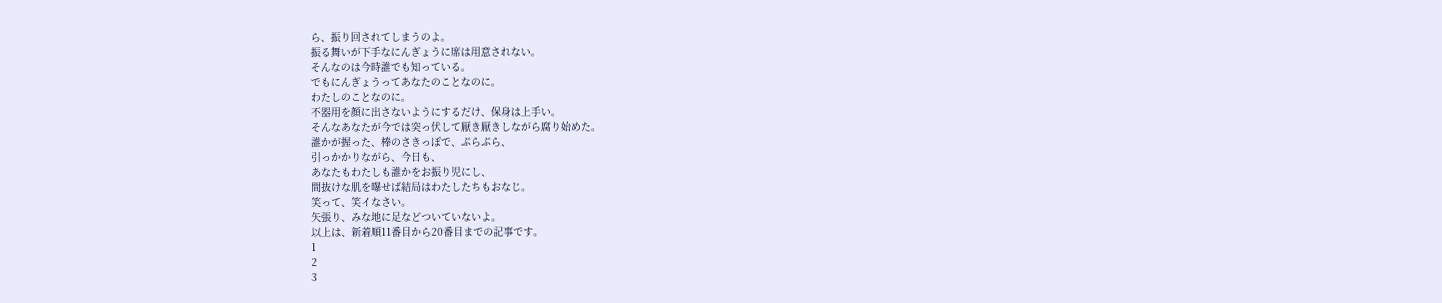ら、振り回されてしまうのよ。
振る舞いが下手なにんぎょうに席は用意されない。
そんなのは今時誰でも知っている。
でもにんぎょうってあなたのことなのに。
わたしのことなのに。
不器用を顔に出さないようにするだけ、保身は上手い。
そんなあなたが今では突っ伏して厭き厭きしながら腐り始めた。
誰かが握った、棒のさきっぽで、ぷらぷら、
引っかかりながら、今日も、
あなたもわたしも誰かをお振り児にし、
間抜けな肌を曝せば結局はわたしたちもおなじ。
笑って、笑イなさい。
矢張り、みな地に足などついていないよ。
以上は、新着順11番目から20番目までの記事です。
1
2
3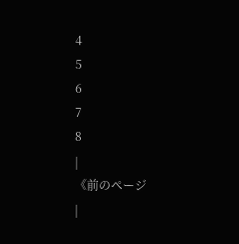4
5
6
7
8
|
《前のページ
|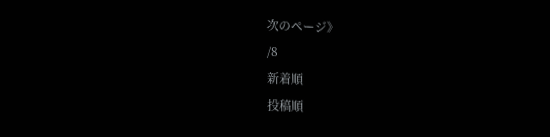次のページ》
/8
新着順
投稿順